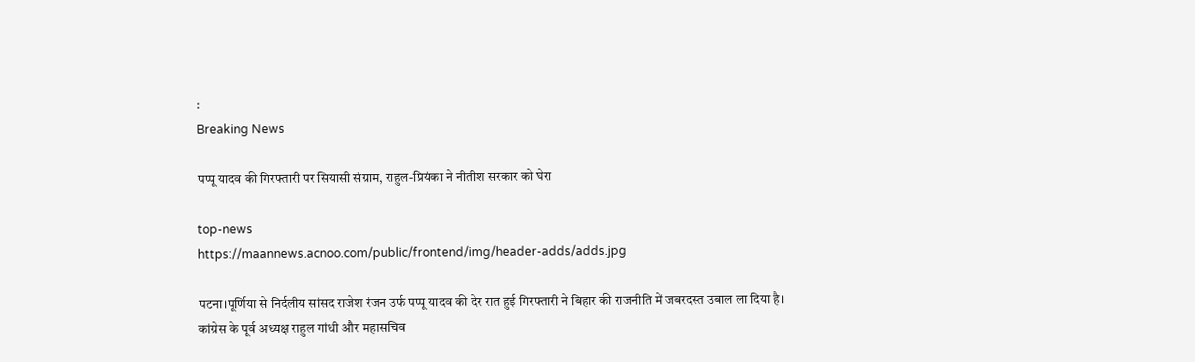:
Breaking News

पप्पू यादव की गिरफ्तारी पर सियासी संग्राम, राहुल-प्रियंका ने नीतीश सरकार को घेरा

top-news
https://maannews.acnoo.com/public/frontend/img/header-adds/adds.jpg

पटना।पूर्णिया से निर्दलीय सांसद राजेश रंजन उर्फ पप्पू यादव की देर रात हुई गिरफ्तारी ने बिहार की राजनीति में जबरदस्त उबाल ला दिया है। कांग्रेस के पूर्व अध्यक्ष राहुल गांधी और महासचिव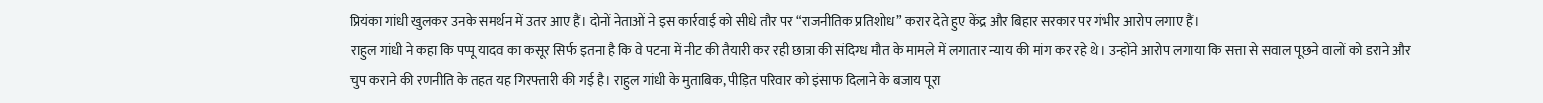प्रियंका गांधी खुलकर उनके समर्थन में उतर आए हैं। दोनों नेताओं ने इस कार्रवाई को सीधे तौर पर “राजनीतिक प्रतिशोध” करार देते हुए केंद्र और बिहार सरकार पर गंभीर आरोप लगाए हैं।
राहुल गांधी ने कहा कि पप्पू यादव का कसूर सिर्फ इतना है कि वे पटना में नीट की तैयारी कर रही छात्रा की संदिग्ध मौत के मामले में लगातार न्याय की मांग कर रहे थे। उन्होंने आरोप लगाया कि सत्ता से सवाल पूछने वालों को डराने और चुप कराने की रणनीति के तहत यह गिरफ्तारी की गई है। राहुल गांधी के मुताबिक, पीड़ित परिवार को इंसाफ दिलाने के बजाय पूरा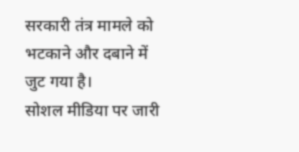सरकारी तंत्र मामले को भटकाने और दबाने में जुट गया है।
सोशल मीडिया पर जारी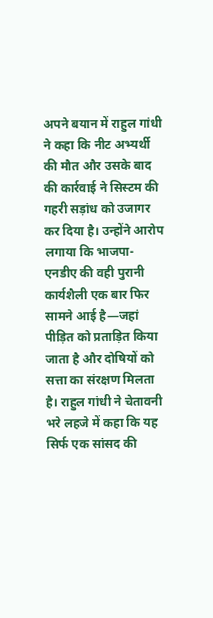अपने बयान में राहुल गांधी ने कहा कि नीट अभ्यर्थी की मौत और उसके बाद की कार्रवाई ने सिस्टम की गहरी सड़ांध को उजागर कर दिया है। उन्होंने आरोप लगाया कि भाजपा-एनडीए की वही पुरानी कार्यशैली एक बार फिर सामने आई है—जहां पीड़ित को प्रताड़ित किया जाता है और दोषियों को सत्ता का संरक्षण मिलता है। राहुल गांधी ने चेतावनी भरे लहजे में कहा कि यह सिर्फ एक सांसद की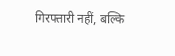गिरफ्तारी नहीं, बल्कि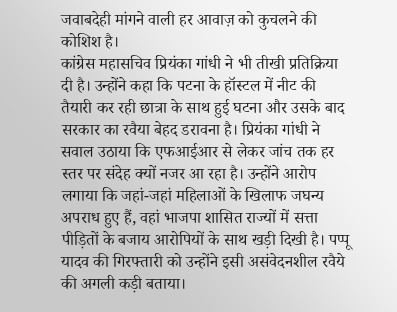जवाबदेही मांगने वाली हर आवाज़ को कुचलने की कोशिश है।
कांग्रेस महासचिव प्रियंका गांधी ने भी तीखी प्रतिक्रिया दी है। उन्होंने कहा कि पटना के हॉस्टल में नीट की तैयारी कर रही छात्रा के साथ हुई घटना और उसके बाद सरकार का रवैया बेहद डरावना है। प्रियंका गांधी ने सवाल उठाया कि एफआईआर से लेकर जांच तक हर स्तर पर संदेह क्यों नजर आ रहा है। उन्होंने आरोप लगाया कि जहां-जहां महिलाओं के खिलाफ जघन्य अपराध हुए हैं, वहां भाजपा शासित राज्यों में सत्ता पीड़ितों के बजाय आरोपियों के साथ खड़ी दिखी है। पप्पू यादव की गिरफ्तारी को उन्होंने इसी असंवेदनशील रवैये की अगली कड़ी बताया।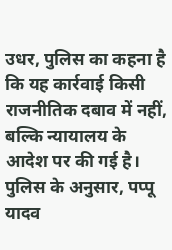उधर, पुलिस का कहना है कि यह कार्रवाई किसी राजनीतिक दबाव में नहीं, बल्कि न्यायालय के आदेश पर की गई है। पुलिस के अनुसार, पप्पू यादव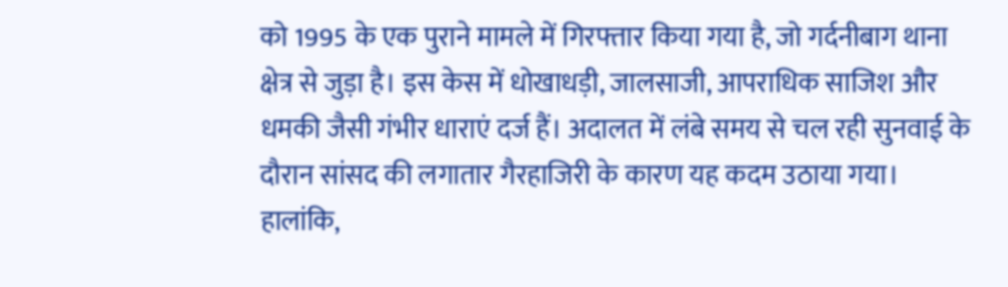को 1995 के एक पुराने मामले में गिरफ्तार किया गया है, जो गर्दनीबाग थाना क्षेत्र से जुड़ा है। इस केस में धोखाधड़ी, जालसाजी, आपराधिक साजिश और धमकी जैसी गंभीर धाराएं दर्ज हैं। अदालत में लंबे समय से चल रही सुनवाई के दौरान सांसद की लगातार गैरहाजिरी के कारण यह कदम उठाया गया।
हालांकि,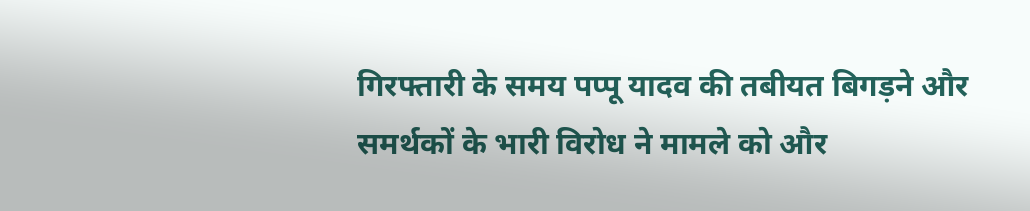गिरफ्तारी के समय पप्पू यादव की तबीयत बिगड़ने और समर्थकों के भारी विरोध ने मामले को और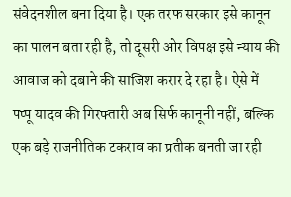संवेदनशील बना दिया है। एक तरफ सरकार इसे कानून का पालन बता रही है, तो दूसरी ओर विपक्ष इसे न्याय की आवाज को दबाने की साजिश करार दे रहा है। ऐसे में पप्पू यादव की गिरफ्तारी अब सिर्फ कानूनी नहीं, बल्कि एक बड़े राजनीतिक टकराव का प्रतीक बनती जा रही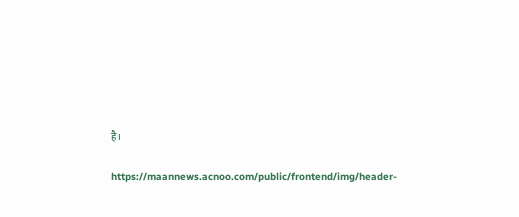है।

https://maannews.acnoo.com/public/frontend/img/header-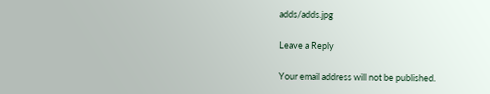adds/adds.jpg

Leave a Reply

Your email address will not be published.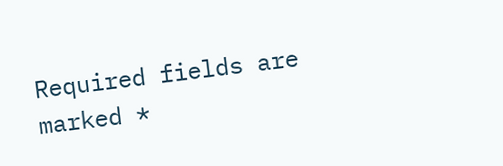Required fields are marked *